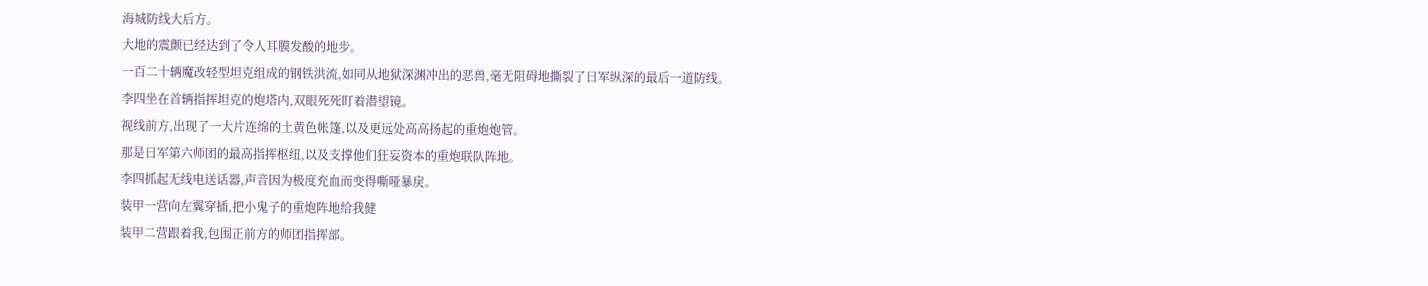海城防线大后方。
大地的震颤已经达到了令人耳膜发酸的地步。
一百二十辆魔改轻型坦克组成的钢铁洪流,如同从地狱深渊冲出的恶兽,毫无阻碍地撕裂了日军纵深的最后一道防线。
李四坐在首辆指挥坦克的炮塔内,双眼死死盯着潜望镜。
视线前方,出现了一大片连绵的土黄色帐篷,以及更远处高高扬起的重炮炮管。
那是日军第六师团的最高指挥枢纽,以及支撑他们狂妄资本的重炮联队阵地。
李四抓起无线电送话器,声音因为极度充血而变得嘶哑暴戾。
装甲一营向左翼穿插,把小鬼子的重炮阵地给我健
装甲二营跟着我,包围正前方的师团指挥部。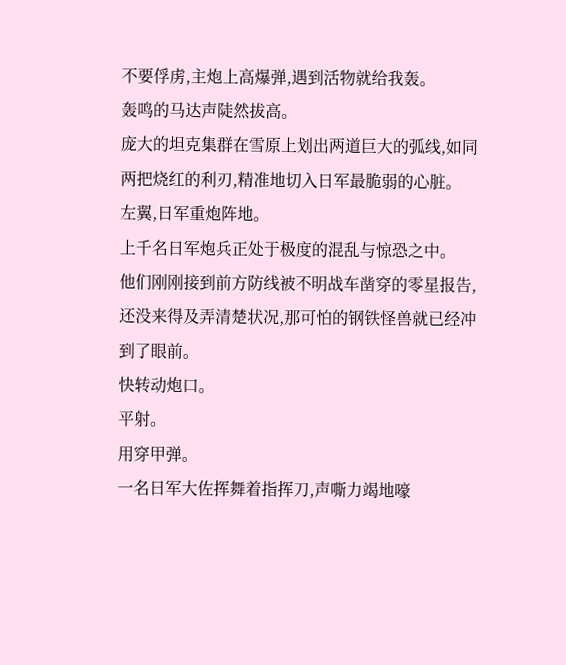不要俘虏,主炮上高爆弹,遇到活物就给我轰。
轰鸣的马达声陡然拔高。
庞大的坦克集群在雪原上划出两道巨大的弧线,如同两把烧红的利刃,精准地切入日军最脆弱的心脏。
左翼,日军重炮阵地。
上千名日军炮兵正处于极度的混乱与惊恐之中。
他们刚刚接到前方防线被不明战车凿穿的零星报告,还没来得及弄清楚状况,那可怕的钢铁怪兽就已经冲到了眼前。
快转动炮口。
平射。
用穿甲弹。
一名日军大佐挥舞着指挥刀,声嘶力竭地嚎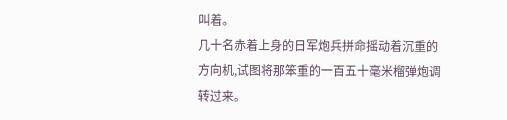叫着。
几十名赤着上身的日军炮兵拼命摇动着沉重的方向机,试图将那笨重的一百五十毫米榴弹炮调转过来。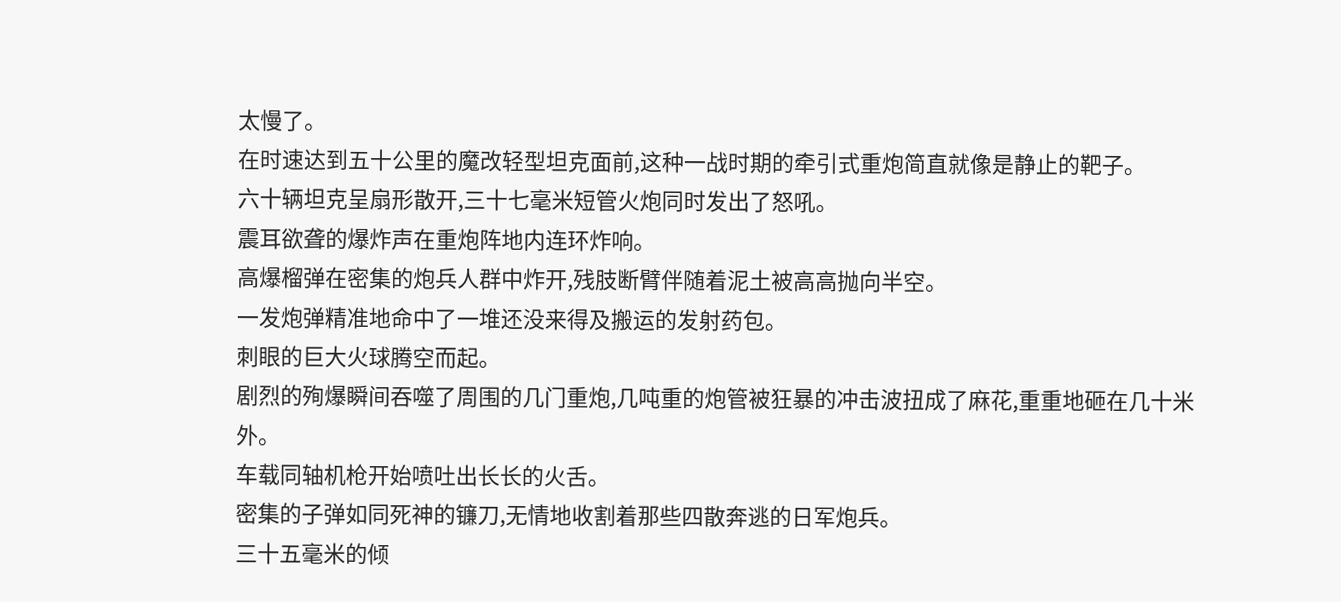太慢了。
在时速达到五十公里的魔改轻型坦克面前,这种一战时期的牵引式重炮简直就像是静止的靶子。
六十辆坦克呈扇形散开,三十七毫米短管火炮同时发出了怒吼。
震耳欲聋的爆炸声在重炮阵地内连环炸响。
高爆榴弹在密集的炮兵人群中炸开,残肢断臂伴随着泥土被高高抛向半空。
一发炮弹精准地命中了一堆还没来得及搬运的发射药包。
刺眼的巨大火球腾空而起。
剧烈的殉爆瞬间吞噬了周围的几门重炮,几吨重的炮管被狂暴的冲击波扭成了麻花,重重地砸在几十米外。
车载同轴机枪开始喷吐出长长的火舌。
密集的子弹如同死神的镰刀,无情地收割着那些四散奔逃的日军炮兵。
三十五毫米的倾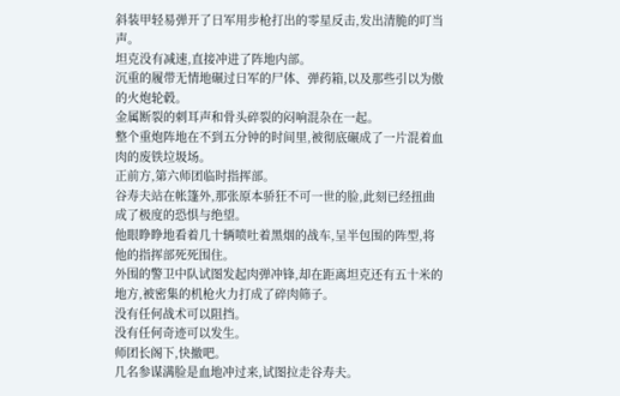斜装甲轻易弹开了日军用步枪打出的零星反击,发出清脆的叮当声。
坦克没有减速,直接冲进了阵地内部。
沉重的履带无情地碾过日军的尸体、弹药箱,以及那些引以为傲的火炮轮毂。
金属断裂的刺耳声和骨头碎裂的闷响混杂在一起。
整个重炮阵地在不到五分钟的时间里,被彻底碾成了一片混着血肉的废铁垃圾场。
正前方,第六师团临时指挥部。
谷寿夫站在帐篷外,那张原本骄狂不可一世的脸,此刻已经扭曲成了极度的恐惧与绝望。
他眼睁睁地看着几十辆喷吐着黑烟的战车,呈半包围的阵型,将他的指挥部死死围住。
外围的警卫中队试图发起肉弹冲锋,却在距离坦克还有五十米的地方,被密集的机枪火力打成了碎肉筛子。
没有任何战术可以阻挡。
没有任何奇迹可以发生。
师团长阁下,快撤吧。
几名参谋满脸是血地冲过来,试图拉走谷寿夫。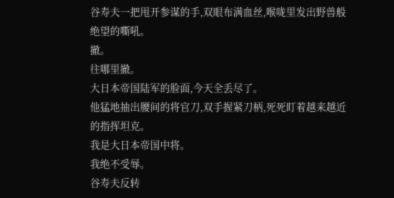谷寿夫一把甩开参谋的手,双眼布满血丝,喉咙里发出野兽般绝望的嘶吼。
撤。
往哪里撤。
大日本帝国陆军的脸面,今天全丢尽了。
他猛地抽出腰间的将官刀,双手握紧刀柄,死死盯着越来越近的指挥坦克。
我是大日本帝国中将。
我绝不受辱。
谷寿夫反转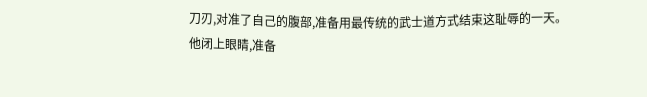刀刃,对准了自己的腹部,准备用最传统的武士道方式结束这耻辱的一天。
他闭上眼睛,准备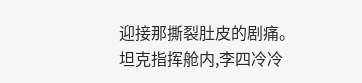迎接那撕裂肚皮的剧痛。
坦克指挥舱内,李四冷冷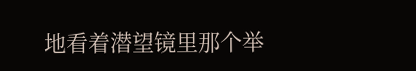地看着潜望镜里那个举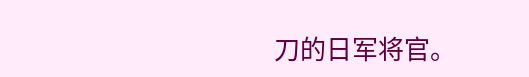刀的日军将官。